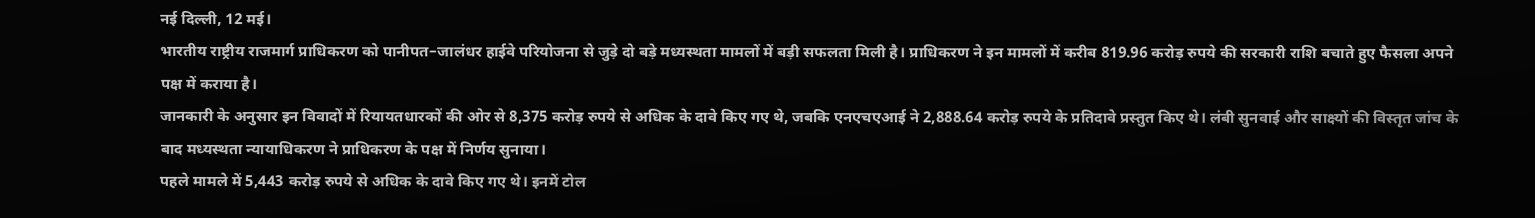नई दिल्ली, 12 मई।
भारतीय राष्ट्रीय राजमार्ग प्राधिकरण को पानीपत–जालंधर हाईवे परियोजना से जुड़े दो बड़े मध्यस्थता मामलों में बड़ी सफलता मिली है। प्राधिकरण ने इन मामलों में करीब 819.96 करोड़ रुपये की सरकारी राशि बचाते हुए फैसला अपने पक्ष में कराया है।
जानकारी के अनुसार इन विवादों में रियायतधारकों की ओर से 8,375 करोड़ रुपये से अधिक के दावे किए गए थे, जबकि एनएचएआई ने 2,888.64 करोड़ रुपये के प्रतिदावे प्रस्तुत किए थे। लंबी सुनवाई और साक्ष्यों की विस्तृत जांच के बाद मध्यस्थता न्यायाधिकरण ने प्राधिकरण के पक्ष में निर्णय सुनाया।
पहले मामले में 5,443 करोड़ रुपये से अधिक के दावे किए गए थे। इनमें टोल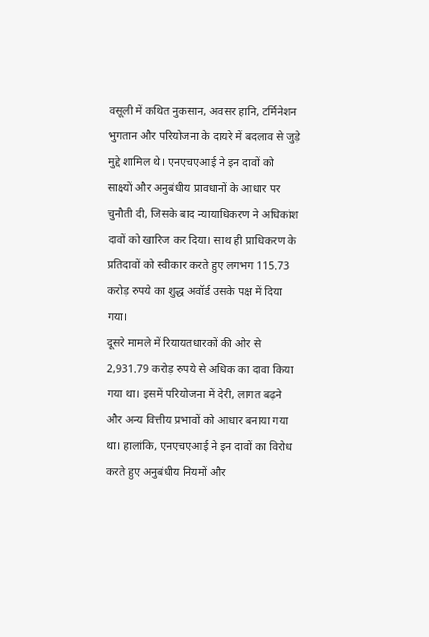वसूली में कथित नुकसान, अवसर हानि, टर्मिनेशन भुगतान और परियोजना के दायरे में बदलाव से जुड़े मुद्दे शामिल थे। एनएचएआई ने इन दावों को साक्ष्यों और अनुबंधीय प्रावधानों के आधार पर चुनौती दी, जिसके बाद न्यायाधिकरण ने अधिकांश दावों को खारिज कर दिया। साथ ही प्राधिकरण के प्रतिदावों को स्वीकार करते हुए लगभग 115.73 करोड़ रुपये का शुद्ध अवॉर्ड उसके पक्ष में दिया गया।
दूसरे मामले में रियायतधारकों की ओर से 2,931.79 करोड़ रुपये से अधिक का दावा किया गया था। इसमें परियोजना में देरी, लागत बढ़ने और अन्य वित्तीय प्रभावों को आधार बनाया गया था। हालांकि, एनएचएआई ने इन दावों का विरोध करते हुए अनुबंधीय नियमों और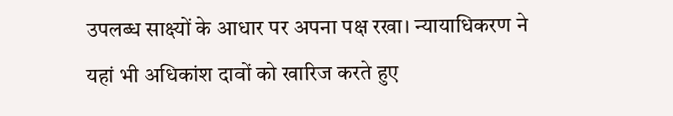उपलब्ध साक्ष्यों के आधार पर अपना पक्ष रखा। न्यायाधिकरण ने यहां भी अधिकांश दावों को खारिज करते हुए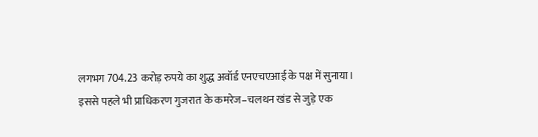लगभग 704.23 करोड़ रुपये का शुद्ध अवॉर्ड एनएचएआई के पक्ष में सुनाया।
इससे पहले भी प्राधिकरण गुजरात के कमरेज–चलथन खंड से जुड़े एक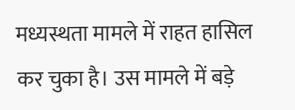मध्यस्थता मामले में राहत हासिल कर चुका है। उस मामले में बड़े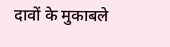दावों के मुकाबले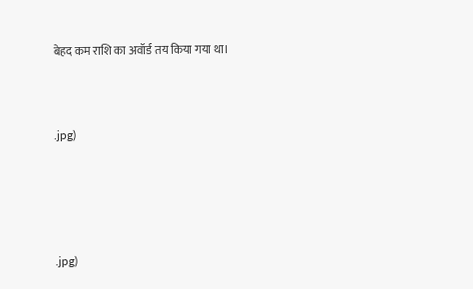बेहद कम राशि का अवॉर्ड तय किया गया था।



.jpg)





.jpg)